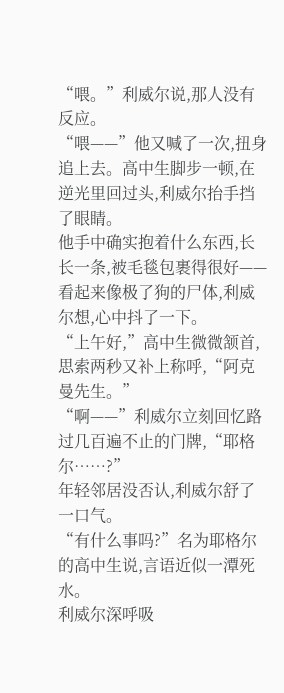“喂。”利威尔说,那人没有反应。
“喂——”他又喊了一次,扭身追上去。高中生脚步一顿,在逆光里回过头,利威尔抬手挡了眼睛。
他手中确实抱着什么东西,长长一条,被毛毯包裹得很好——看起来像极了狗的尸体,利威尔想,心中抖了一下。
“上午好,”高中生微微颔首,思索两秒又补上称呼,“阿克曼先生。”
“啊——”利威尔立刻回忆路过几百遍不止的门牌,“耶格尔……?”
年轻邻居没否认,利威尔舒了一口气。
“有什么事吗?”名为耶格尔的高中生说,言语近似一潭死水。
利威尔深呼吸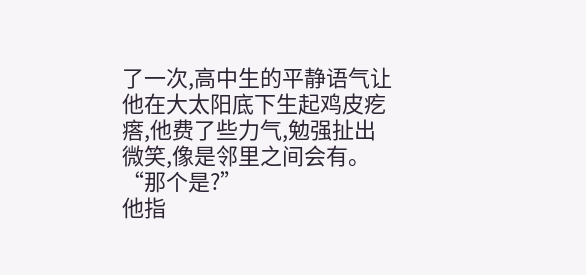了一次,高中生的平静语气让他在大太阳底下生起鸡皮疙瘩,他费了些力气,勉强扯出微笑,像是邻里之间会有。
“那个是?”
他指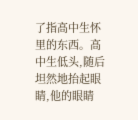了指高中生怀里的东西。高中生低头,随后坦然地抬起眼睛,他的眼睛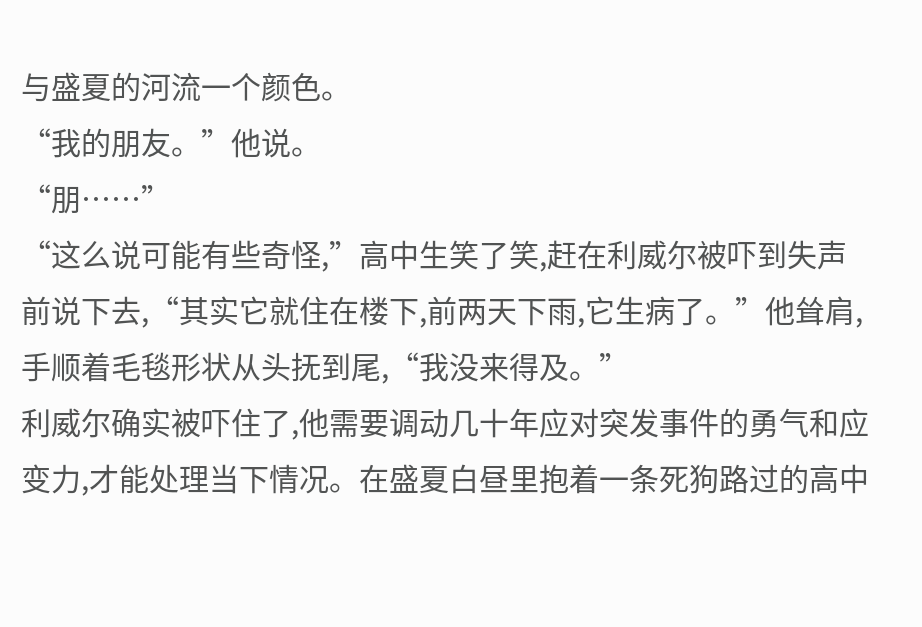与盛夏的河流一个颜色。
“我的朋友。”他说。
“朋……”
“这么说可能有些奇怪,”高中生笑了笑,赶在利威尔被吓到失声前说下去,“其实它就住在楼下,前两天下雨,它生病了。”他耸肩,手顺着毛毯形状从头抚到尾,“我没来得及。”
利威尔确实被吓住了,他需要调动几十年应对突发事件的勇气和应变力,才能处理当下情况。在盛夏白昼里抱着一条死狗路过的高中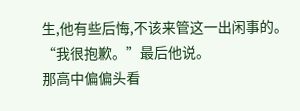生,他有些后悔,不该来管这一出闲事的。
“我很抱歉。”最后他说。
那高中偏偏头看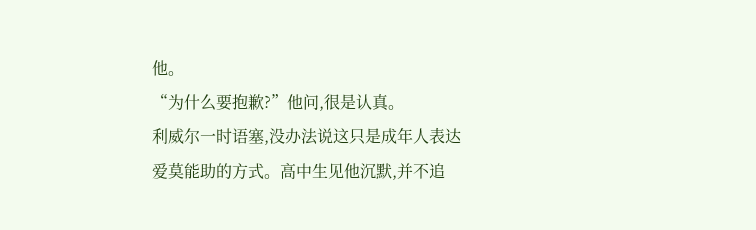他。
“为什么要抱歉?”他问,很是认真。
利威尔一时语塞,没办法说这只是成年人表达爱莫能助的方式。高中生见他沉默,并不追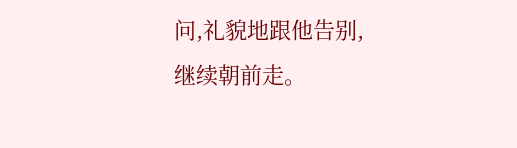问,礼貌地跟他告别,继续朝前走。